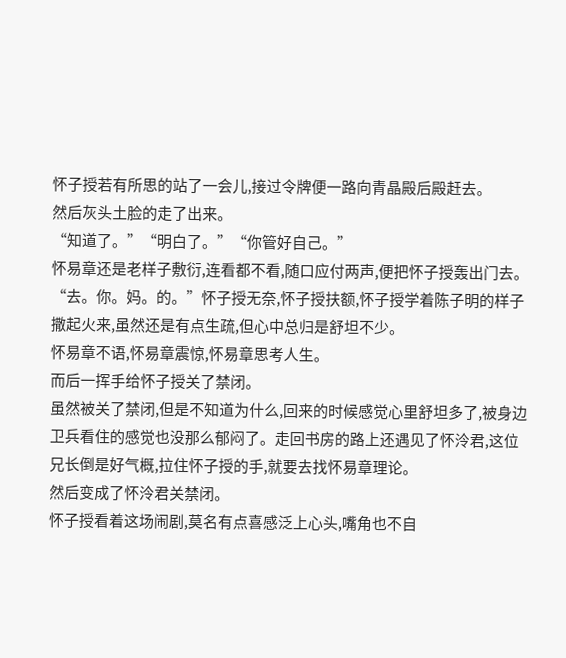怀子授若有所思的站了一会儿,接过令牌便一路向青晶殿后殿赶去。
然后灰头土脸的走了出来。
“知道了。”“明白了。”“你管好自己。”
怀易章还是老样子敷衍,连看都不看,随口应付两声,便把怀子授轰出门去。
“去。你。妈。的。”怀子授无奈,怀子授扶额,怀子授学着陈子明的样子撒起火来,虽然还是有点生疏,但心中总归是舒坦不少。
怀易章不语,怀易章震惊,怀易章思考人生。
而后一挥手给怀子授关了禁闭。
虽然被关了禁闭,但是不知道为什么,回来的时候感觉心里舒坦多了,被身边卫兵看住的感觉也没那么郁闷了。走回书房的路上还遇见了怀泠君,这位兄长倒是好气概,拉住怀子授的手,就要去找怀易章理论。
然后变成了怀泠君关禁闭。
怀子授看着这场闹剧,莫名有点喜感泛上心头,嘴角也不自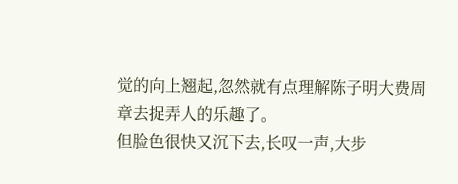觉的向上翘起,忽然就有点理解陈子明大费周章去捉弄人的乐趣了。
但脸色很快又沉下去,长叹一声,大步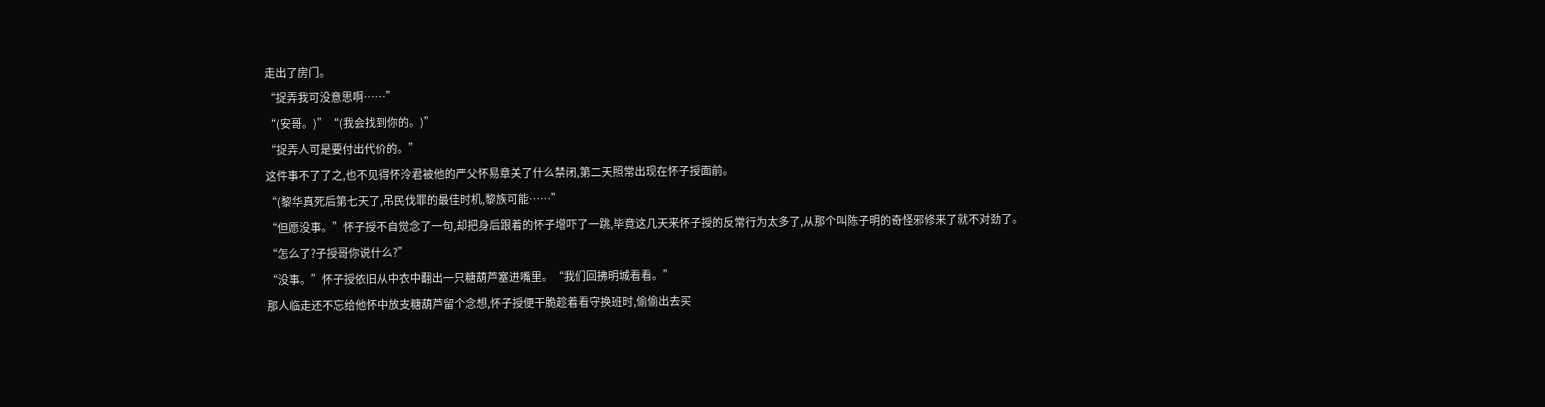走出了房门。
“捉弄我可没意思啊……”
“(安哥。)”“(我会找到你的。)”
“捉弄人可是要付出代价的。”
这件事不了了之,也不见得怀泠君被他的严父怀易章关了什么禁闭,第二天照常出现在怀子授面前。
“(黎华真死后第七天了,吊民伐罪的最佳时机,黎族可能……”
“但愿没事。”怀子授不自觉念了一句,却把身后跟着的怀子增吓了一跳,毕竟这几天来怀子授的反常行为太多了,从那个叫陈子明的奇怪邪修来了就不对劲了。
“怎么了?子授哥你说什么?”
“没事。”怀子授依旧从中衣中翻出一只糖葫芦塞进嘴里。“我们回拂明城看看。”
那人临走还不忘给他怀中放支糖葫芦留个念想,怀子授便干脆趁着看守换班时,偷偷出去买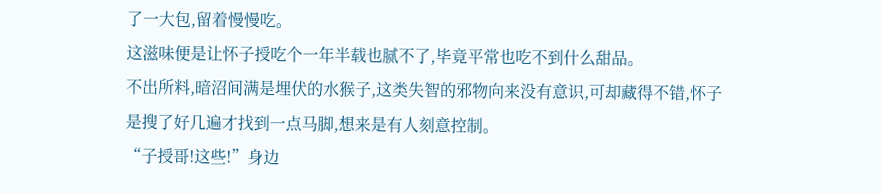了一大包,留着慢慢吃。
这滋味便是让怀子授吃个一年半载也腻不了,毕竟平常也吃不到什么甜品。
不出所料,暗沼间满是埋伏的水猴子,这类失智的邪物向来没有意识,可却藏得不错,怀子是搜了好几遍才找到一点马脚,想来是有人刻意控制。
“子授哥!这些!”身边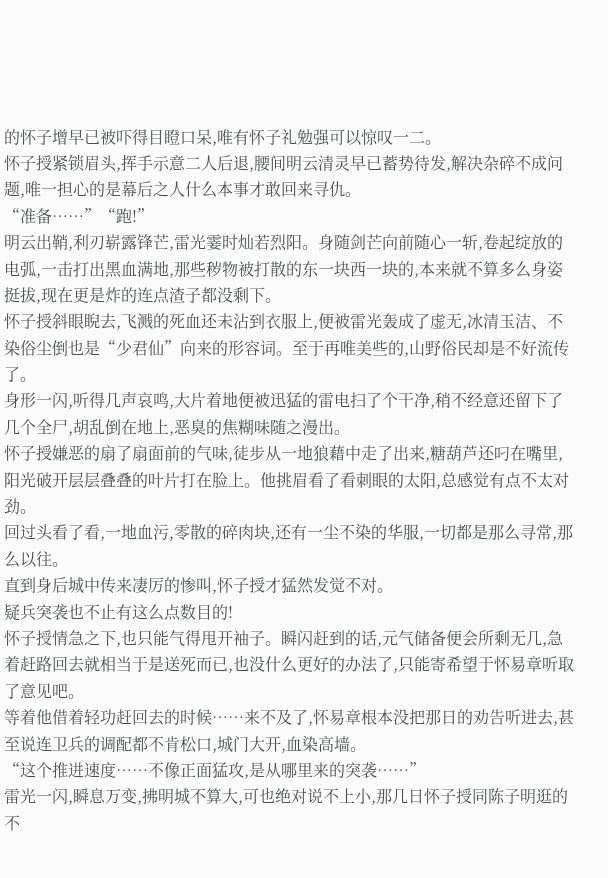的怀子增早已被吓得目瞪口呆,唯有怀子礼勉强可以惊叹一二。
怀子授紧锁眉头,挥手示意二人后退,腰间明云清灵早已蓄势待发,解决杂碎不成问题,唯一担心的是幕后之人什么本事才敢回来寻仇。
“准备……”“跑!”
明云出鞘,利刃崭露锋芒,雷光霎时灿若烈阳。身随剑芒向前随心一斩,卷起绽放的电弧,一击打出黑血满地,那些秽物被打散的东一块西一块的,本来就不算多么身姿挺拔,现在更是炸的连点渣子都没剩下。
怀子授斜眼睨去,飞溅的死血还未沾到衣服上,便被雷光轰成了虚无,冰清玉洁、不染俗尘倒也是“少君仙”向来的形容词。至于再唯美些的,山野俗民却是不好流传了。
身形一闪,听得几声哀鸣,大片着地便被迅猛的雷电扫了个干净,稍不经意还留下了几个全尸,胡乱倒在地上,恶臭的焦糊味随之漫出。
怀子授嫌恶的扇了扇面前的气味,徒步从一地狼藉中走了出来,糖葫芦还叼在嘴里,阳光破开层层叠叠的叶片打在脸上。他挑眉看了看刺眼的太阳,总感觉有点不太对劲。
回过头看了看,一地血污,零散的碎肉块,还有一尘不染的华服,一切都是那么寻常,那么以往。
直到身后城中传来凄厉的惨叫,怀子授才猛然发觉不对。
疑兵突袭也不止有这么点数目的!
怀子授情急之下,也只能气得甩开袖子。瞬闪赶到的话,元气储备便会所剩无几,急着赶路回去就相当于是送死而已,也没什么更好的办法了,只能寄希望于怀易章听取了意见吧。
等着他借着轻功赶回去的时候……来不及了,怀易章根本没把那日的劝告听进去,甚至说连卫兵的调配都不肯松口,城门大开,血染高墙。
“这个推进速度……不像正面猛攻,是从哪里来的突袭……”
雷光一闪,瞬息万变,拂明城不算大,可也绝对说不上小,那几日怀子授同陈子明逛的不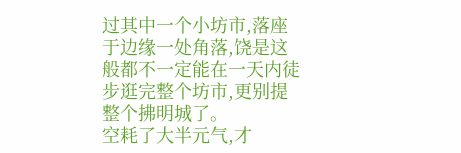过其中一个小坊市,落座于边缘一处角落,饶是这般都不一定能在一天内徒步逛完整个坊市,更别提整个拂明城了。
空耗了大半元气,才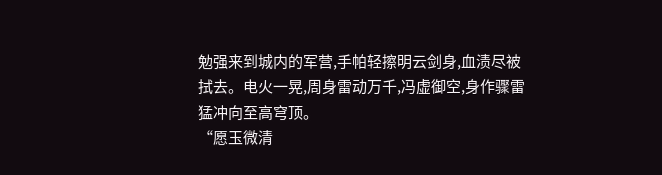勉强来到城内的军营,手帕轻擦明云剑身,血渍尽被拭去。电火一晃,周身雷动万千,冯虚御空,身作骤雷猛冲向至高穹顶。
“愿玉微清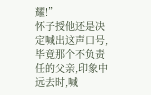耀!”
怀子授他还是决定喊出这声口号,毕竟那个不负责任的父亲,印象中远去时,喊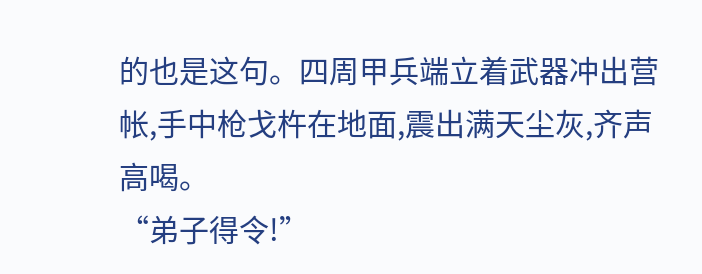的也是这句。四周甲兵端立着武器冲出营帐,手中枪戈杵在地面,震出满天尘灰,齐声高喝。
“弟子得令!”